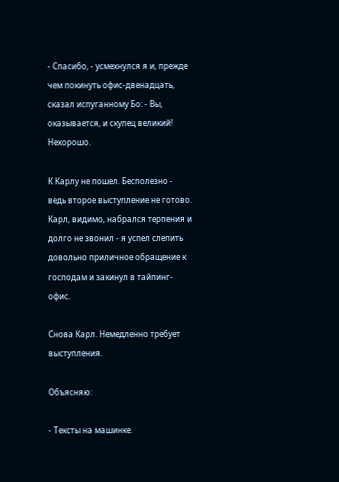- Спасибо, - усмехнулся я и, прежде чем покинуть офис-двенадцать, сказал испуганному Бо: - Вы, оказывается, и скупец великий! Нехорошо.

К Карлу не пошел. Бесполезно - ведь второе выступление не готово. Карл, видимо, набрался терпения и долго не звонил - я успел слепить довольно приличное обращение к господам и закинул в тайпинг-офис.

Снова Карл. Немедленно требует выступления.

Объясняю:

- Тексты на машинке.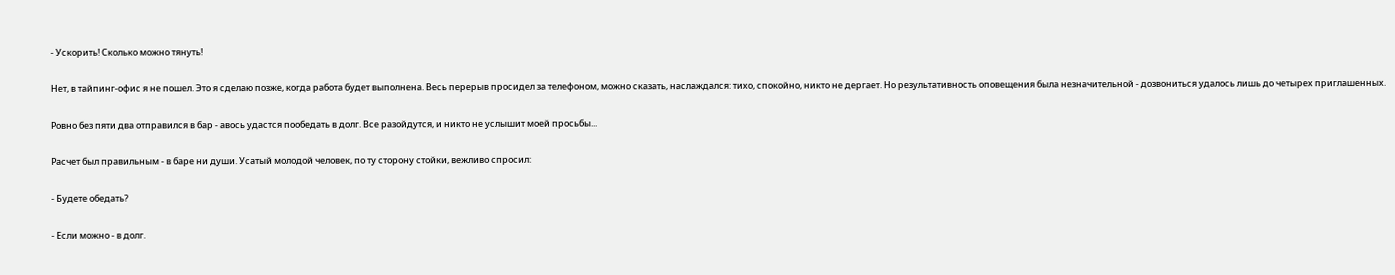- Ускорить! Сколько можно тянуть!

Нет, в тайпинг-офис я не пошел. Это я сделаю позже, когда работа будет выполнена. Весь перерыв просидел за телефоном, можно сказать, наслаждался: тихо, спокойно, никто не дергает. Но результативность оповещения была незначительной - дозвониться удалось лишь до четырех приглашенных.

Ровно без пяти два отправился в бар - авось удастся пообедать в долг. Все разойдутся, и никто не услышит моей просьбы...

Расчет был правильным - в баре ни души. Усатый молодой человек, по ту сторону стойки, вежливо спросил:

- Будете обедать?

- Если можно - в долг.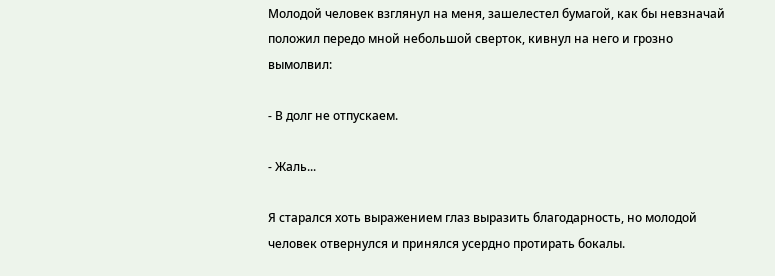Молодой человек взглянул на меня, зашелестел бумагой, как бы невзначай положил передо мной небольшой сверток, кивнул на него и грозно вымолвил:

- В долг не отпускаем.

- Жаль...

Я старался хоть выражением глаз выразить благодарность, но молодой человек отвернулся и принялся усердно протирать бокалы.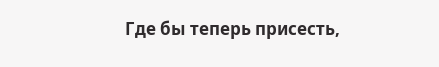Где бы теперь присесть,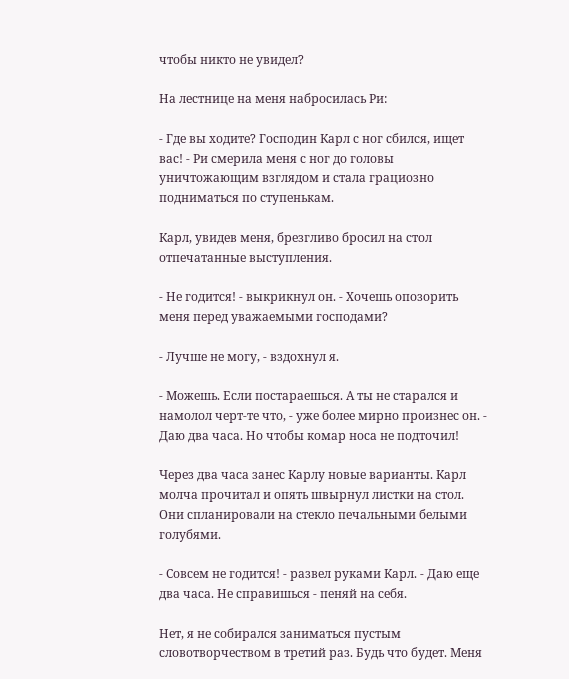чтобы никто не увидел?

На лестнице на меня набросилась Ри:

- Где вы ходите? Господин Карл с ног сбился, ищет вас! - Ри смерила меня с ног до головы уничтожающим взглядом и стала грациозно подниматься по ступенькам.

Карл, увидев меня, брезгливо бросил на стол отпечатанные выступления.

- Не годится! - выкрикнул он. - Хочешь опозорить меня перед уважаемыми господами?

- Лучше не могу, - вздохнул я.

- Можешь. Если постараешься. А ты не старался и намолол черт-те что, - уже более мирно произнес он. - Даю два часа. Но чтобы комар носа не подточил!

Через два часа занес Карлу новые варианты. Карл молча прочитал и опять швырнул листки на стол. Они спланировали на стекло печальными белыми голубями.

- Совсем не годится! - развел руками Карл. - Даю еще два часа. Не справишься - пеняй на себя.

Нет, я не собирался заниматься пустым словотворчеством в третий раз. Будь что будет. Меня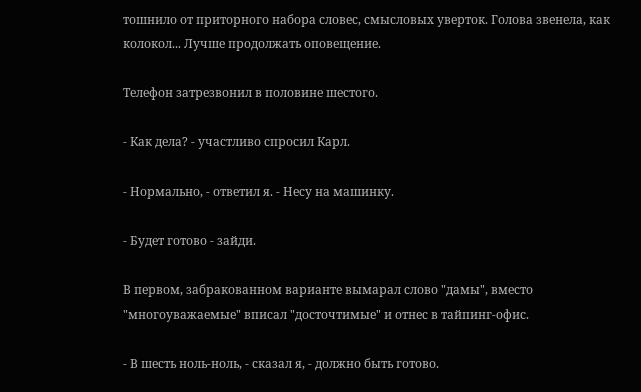тошнило от приторного набора словес, смысловых уверток. Голова звенела, как колокол... Лучше продолжать оповещение.

Телефон затрезвонил в половине шестого.

- Как дела? - участливо спросил Карл.

- Нормально, - ответил я. - Несу на машинку.

- Будет готово - зайди.

В первом, забракованном варианте вымарал слово "дамы", вместо "многоуважаемые" вписал "досточтимые" и отнес в тайпинг-офис.

- В шесть ноль-ноль, - сказал я, - должно быть готово.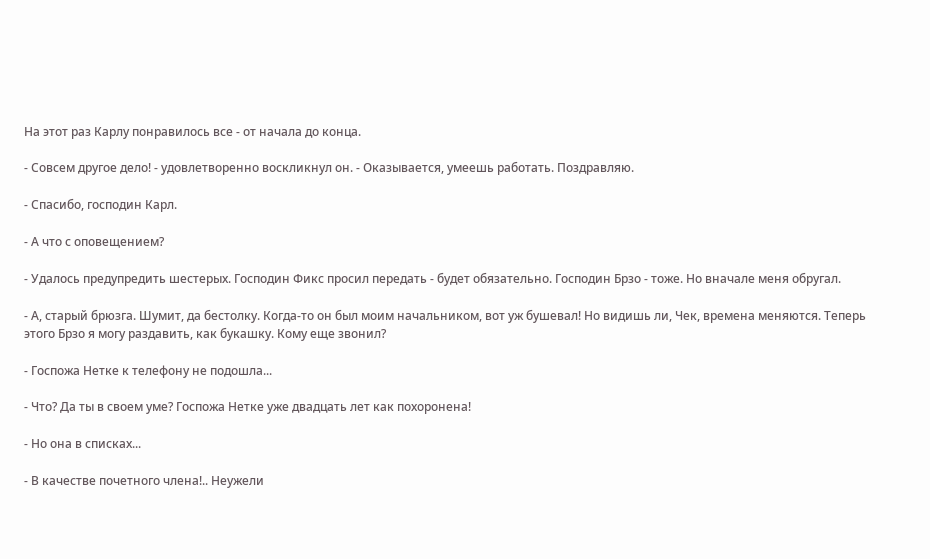На этот раз Карлу понравилось все - от начала до конца.

- Совсем другое дело! - удовлетворенно воскликнул он. - Оказывается, умеешь работать. Поздравляю.

- Спасибо, господин Карл.

- А что с оповещением?

- Удалось предупредить шестерых. Господин Фикс просил передать - будет обязательно. Господин Брзо - тоже. Но вначале меня обругал.

- А, старый брюзга. Шумит, да бестолку. Когда-то он был моим начальником, вот уж бушевал! Но видишь ли, Чек, времена меняются. Теперь этого Брзо я могу раздавить, как букашку. Кому еще звонил?

- Госпожа Нетке к телефону не подошла...

- Что? Да ты в своем уме? Госпожа Нетке уже двадцать лет как похоронена!

- Но она в списках...

- В качестве почетного члена!.. Неужели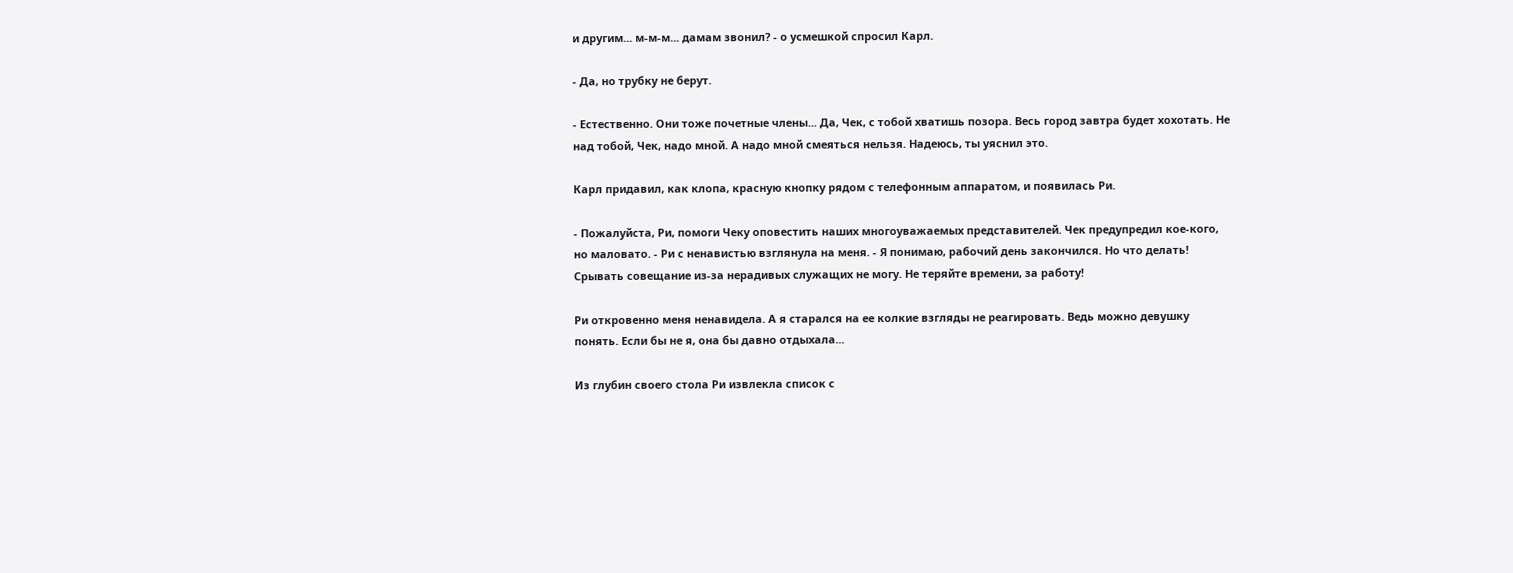и другим... м-м-м... дамам звонил? - о усмешкой спросил Карл.

- Да, но трубку не берут.

- Естественно. Они тоже почетные члены... Да, Чек, с тобой хватишь позора. Весь город завтра будет хохотать. Не над тобой, Чек, надо мной. А надо мной смеяться нельзя. Надеюсь, ты уяснил это.

Карл придавил, как клопа, красную кнопку рядом с телефонным аппаратом, и появилась Ри.

- Пожалуйста, Ри, помоги Чеку оповестить наших многоуважаемых представителей. Чек предупредил кое-кого, но маловато. - Ри с ненавистью взглянула на меня. - Я понимаю, рабочий день закончился. Но что делать! Срывать совещание из-за нерадивых служащих не могу. Не теряйте времени, за работу!

Ри откровенно меня ненавидела. А я старался на ее колкие взгляды не реагировать. Ведь можно девушку понять. Если бы не я, она бы давно отдыхала...

Из глубин своего стола Ри извлекла список с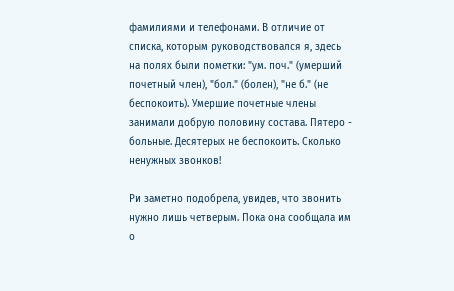фамилиями и телефонами. В отличие от списка, которым руководствовался я, здесь на полях были пометки: "ум. поч." (умерший почетный член), "бол." (болен), "не б." (не беспокоить). Умершие почетные члены занимали добрую половину состава. Пятеро - больные. Десятерых не беспокоить. Сколько ненужных звонков!

Ри заметно подобрела, увидев, что звонить нужно лишь четверым. Пока она сообщала им о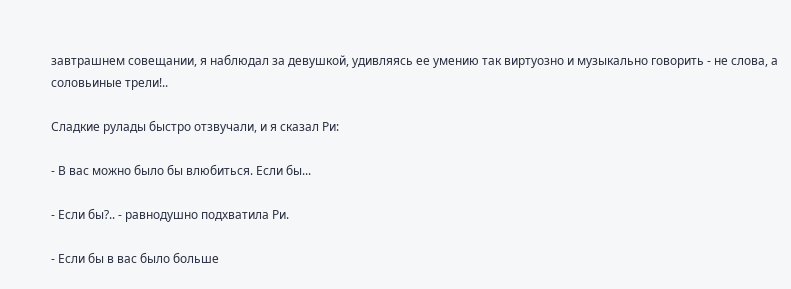завтрашнем совещании, я наблюдал за девушкой, удивляясь ее умению так виртуозно и музыкально говорить - не слова, а соловьиные трели!..

Сладкие рулады быстро отзвучали, и я сказал Ри:

- В вас можно было бы влюбиться. Если бы...

- Если бы?.. - равнодушно подхватила Ри.

- Если бы в вас было больше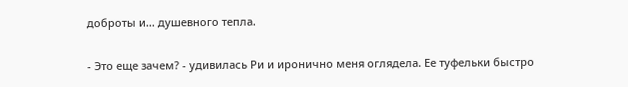доброты и... душевного тепла.

- Это еще зачем? - удивилась Ри и иронично меня оглядела. Ее туфельки быстро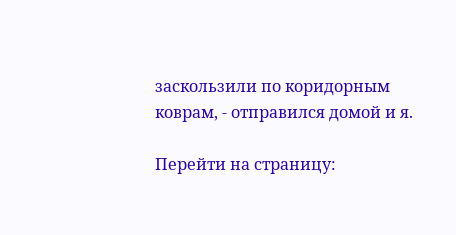заскользили по коридорным коврам, - отправился домой и я.

Перейти на страницу: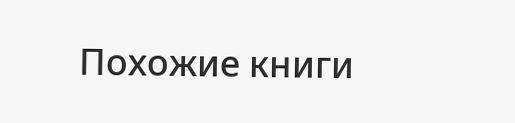Похожие книги